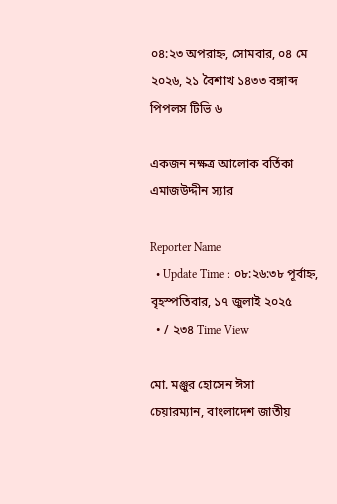০৪:২৩ অপরাহ্ন, সোমবার, ০৪ মে ২০২৬, ২১ বৈশাখ ১৪৩৩ বঙ্গাব্দ
পিপলস টিভি ৬

একজন নক্ষত্র আলোক বর্তিকা এমাজউদ্দীন স্যার

Reporter Name
  • Update Time : ০৮:২৬:৩৮ পূর্বাহ্ন, বৃহস্পতিবার, ১৭ জুলাই ২০২৫
  • / ২৩৪ Time View

মো. মঞ্জুর হোসেন ঈসা
চেয়ারম্যান, বাংলাদেশ জাতীয়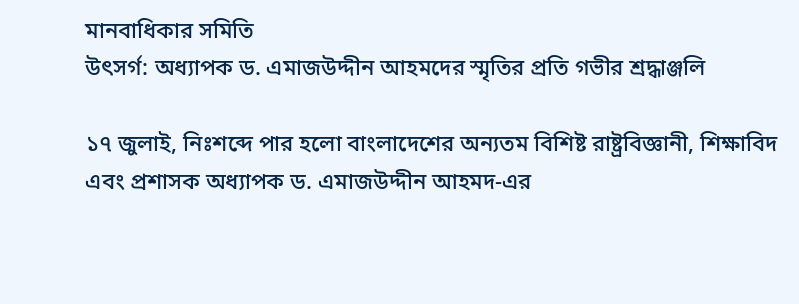মানবাধিকার সমিতি
উৎসর্গ: অধ্যাপক ড. এমাজউদ্দীন আহমদের স্মৃতির প্রতি গভীর শ্রদ্ধাঞ্জলি

১৭ জুলাই, নিঃশব্দে পার হলো বাংলাদেশের অন্যতম বিশিষ্ট রাষ্ট্রবিজ্ঞানী, শিক্ষাবিদ এবং প্রশাসক অধ্যাপক ড. এমাজউদ্দীন আহমদ-এর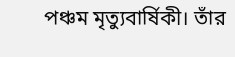পঞ্চম মৃত্যুবার্ষিকী। তাঁর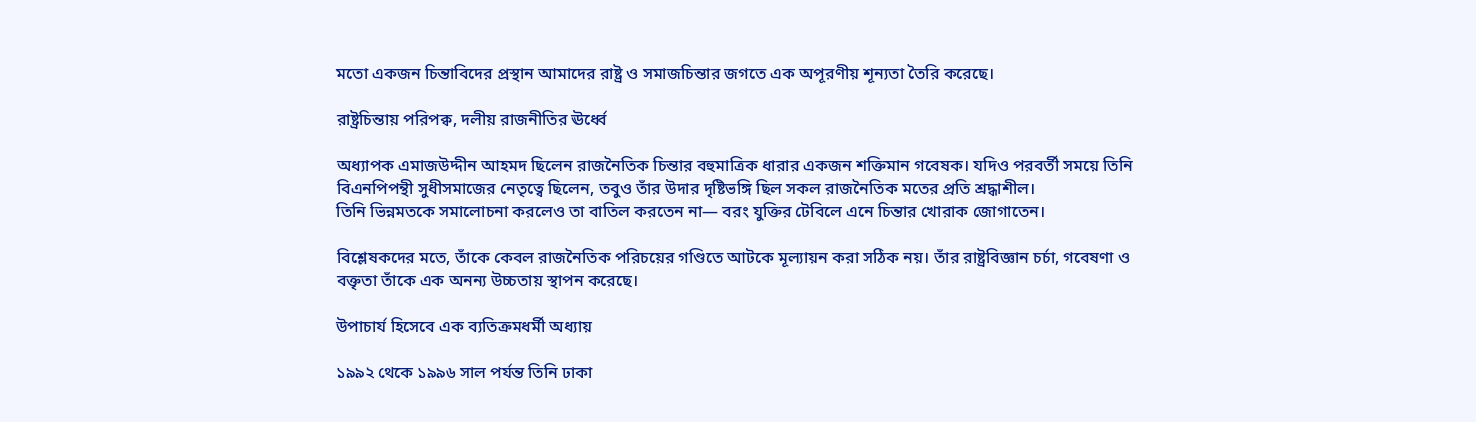মতো একজন চিন্তাবিদের প্রস্থান আমাদের রাষ্ট্র ও সমাজচিন্তার জগতে এক অপূরণীয় শূন্যতা তৈরি করেছে।

রাষ্ট্রচিন্তায় পরিপক্ব, দলীয় রাজনীতির ঊর্ধ্বে

অধ্যাপক এমাজউদ্দীন আহমদ ছিলেন রাজনৈতিক চিন্তার বহুমাত্রিক ধারার একজন শক্তিমান গবেষক। যদিও পরবর্তী সময়ে তিনি বিএনপিপন্থী সুধীসমাজের নেতৃত্বে ছিলেন, তবুও তাঁর উদার দৃষ্টিভঙ্গি ছিল সকল রাজনৈতিক মতের প্রতি শ্রদ্ধাশীল।
তিনি ভিন্নমতকে সমালোচনা করলেও তা বাতিল করতেন না— বরং যুক্তির টেবিলে এনে চিন্তার খোরাক জোগাতেন।

বিশ্লেষকদের মতে, তাঁকে কেবল রাজনৈতিক পরিচয়ের গণ্ডিতে আটকে মূল্যায়ন করা সঠিক নয়। তাঁর রাষ্ট্রবিজ্ঞান চর্চা, গবেষণা ও বক্তৃতা তাঁকে এক অনন্য উচ্চতায় স্থাপন করেছে।

উপাচার্য হিসেবে এক ব্যতিক্রমধর্মী অধ্যায়

১৯৯২ থেকে ১৯৯৬ সাল পর্যন্ত তিনি ঢাকা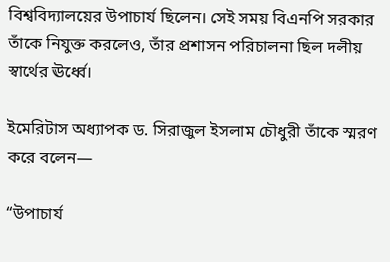বিশ্ববিদ্যালয়ের উপাচার্য ছিলেন। সেই সময় বিএনপি সরকার তাঁকে নিযুক্ত করলেও, তাঁর প্রশাসন পরিচালনা ছিল দলীয় স্বার্থের ঊর্ধ্বে।

ইমেরিটাস অধ্যাপক ড. সিরাজুল ইসলাম চৌধুরী তাঁকে স্মরণ করে বলেন—

“উপাচার্য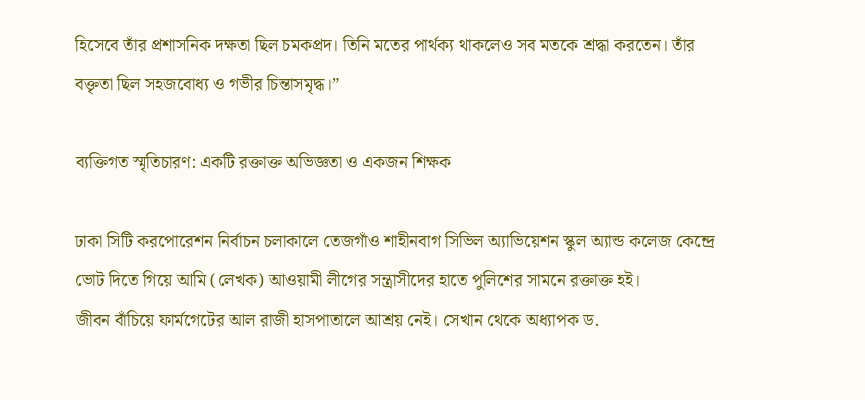হিসেবে তাঁর প্রশাসনিক দক্ষতা ছিল চমকপ্রদ। তিনি মতের পার্থক্য থাকলেও সব মতকে শ্রদ্ধা করতেন। তাঁর বক্তৃতা ছিল সহজবোধ্য ও গভীর চিন্তাসমৃদ্ধ।”

ব্যক্তিগত স্মৃতিচারণ: একটি রক্তাক্ত অভিজ্ঞতা ও একজন শিক্ষক

ঢাকা সিটি করপোরেশন নির্বাচন চলাকালে তেজগাঁও শাহীনবাগ সিভিল অ্যাভিয়েশন স্কুল অ্যান্ড কলেজ কেন্দ্রে ভোট দিতে গিয়ে আমি (লেখক) আওয়ামী লীগের সন্ত্রাসীদের হাতে পুলিশের সামনে রক্তাক্ত হই।
জীবন বাঁচিয়ে ফার্মগেটের আল রাজী হাসপাতালে আশ্রয় নেই। সেখান থেকে অধ্যাপক ড.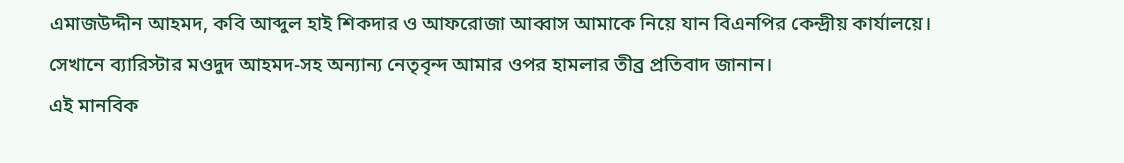এমাজউদ্দীন আহমদ, কবি আব্দুল হাই শিকদার ও আফরোজা আব্বাস আমাকে নিয়ে যান বিএনপির কেন্দ্রীয় কার্যালয়ে। সেখানে ব্যারিস্টার মওদুদ আহমদ-সহ অন্যান্য নেতৃবৃন্দ আমার ওপর হামলার তীব্র প্রতিবাদ জানান।
এই মানবিক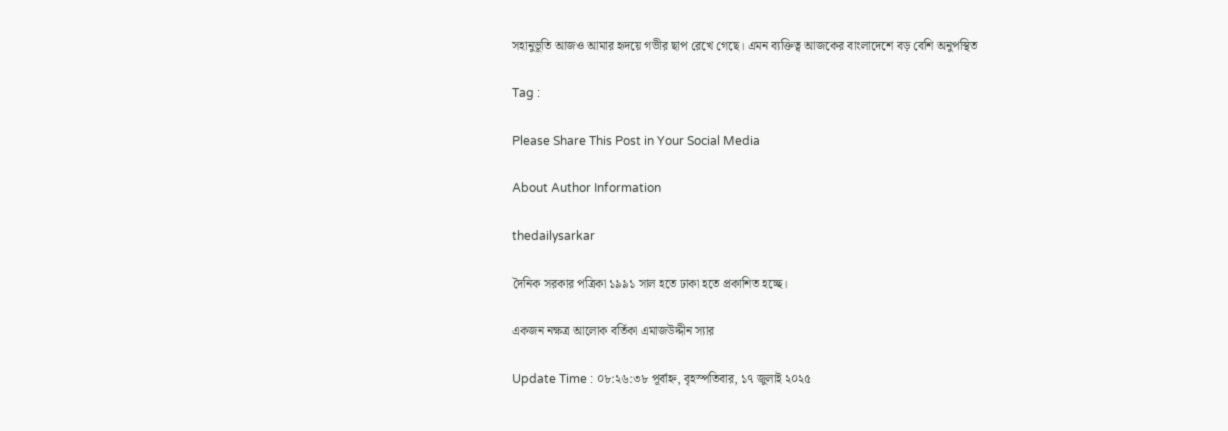সহানুভূতি আজও আমার হৃদয়ে গভীর ছাপ রেখে গেছে। এমন ব্যক্তিত্ব আজকের বাংলাদেশে বড় বেশি অনুপস্থিত

Tag :

Please Share This Post in Your Social Media

About Author Information

thedailysarkar

দৈনিক সরকার পত্রিকা ১৯৯১ সাল হতে ঢাকা হতে প্রকাশিত হচ্ছে।

একজন নক্ষত্র আলোক বর্তিকা এমাজউদ্দীন স্যার

Update Time : ০৮:২৬:৩৮ পূর্বাহ্ন, বৃহস্পতিবার, ১৭ জুলাই ২০২৫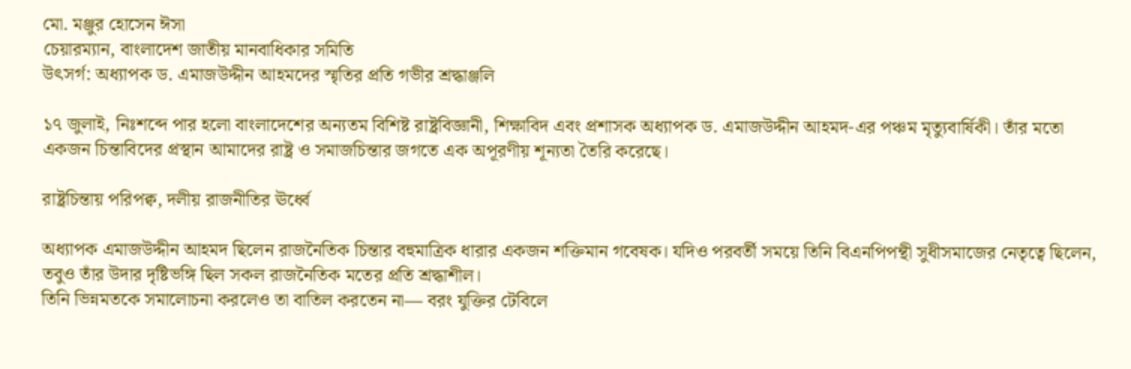মো. মঞ্জুর হোসেন ঈসা
চেয়ারম্যান, বাংলাদেশ জাতীয় মানবাধিকার সমিতি
উৎসর্গ: অধ্যাপক ড. এমাজউদ্দীন আহমদের স্মৃতির প্রতি গভীর শ্রদ্ধাঞ্জলি

১৭ জুলাই, নিঃশব্দে পার হলো বাংলাদেশের অন্যতম বিশিষ্ট রাষ্ট্রবিজ্ঞানী, শিক্ষাবিদ এবং প্রশাসক অধ্যাপক ড. এমাজউদ্দীন আহমদ-এর পঞ্চম মৃত্যুবার্ষিকী। তাঁর মতো একজন চিন্তাবিদের প্রস্থান আমাদের রাষ্ট্র ও সমাজচিন্তার জগতে এক অপূরণীয় শূন্যতা তৈরি করেছে।

রাষ্ট্রচিন্তায় পরিপক্ব, দলীয় রাজনীতির ঊর্ধ্বে

অধ্যাপক এমাজউদ্দীন আহমদ ছিলেন রাজনৈতিক চিন্তার বহুমাত্রিক ধারার একজন শক্তিমান গবেষক। যদিও পরবর্তী সময়ে তিনি বিএনপিপন্থী সুধীসমাজের নেতৃত্বে ছিলেন, তবুও তাঁর উদার দৃষ্টিভঙ্গি ছিল সকল রাজনৈতিক মতের প্রতি শ্রদ্ধাশীল।
তিনি ভিন্নমতকে সমালোচনা করলেও তা বাতিল করতেন না— বরং যুক্তির টেবিলে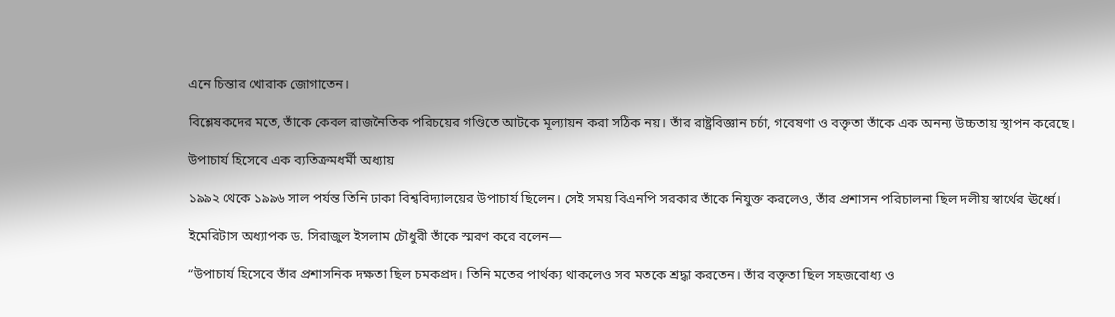এনে চিন্তার খোরাক জোগাতেন।

বিশ্লেষকদের মতে, তাঁকে কেবল রাজনৈতিক পরিচয়ের গণ্ডিতে আটকে মূল্যায়ন করা সঠিক নয়। তাঁর রাষ্ট্রবিজ্ঞান চর্চা, গবেষণা ও বক্তৃতা তাঁকে এক অনন্য উচ্চতায় স্থাপন করেছে।

উপাচার্য হিসেবে এক ব্যতিক্রমধর্মী অধ্যায়

১৯৯২ থেকে ১৯৯৬ সাল পর্যন্ত তিনি ঢাকা বিশ্ববিদ্যালয়ের উপাচার্য ছিলেন। সেই সময় বিএনপি সরকার তাঁকে নিযুক্ত করলেও, তাঁর প্রশাসন পরিচালনা ছিল দলীয় স্বার্থের ঊর্ধ্বে।

ইমেরিটাস অধ্যাপক ড. সিরাজুল ইসলাম চৌধুরী তাঁকে স্মরণ করে বলেন—

“উপাচার্য হিসেবে তাঁর প্রশাসনিক দক্ষতা ছিল চমকপ্রদ। তিনি মতের পার্থক্য থাকলেও সব মতকে শ্রদ্ধা করতেন। তাঁর বক্তৃতা ছিল সহজবোধ্য ও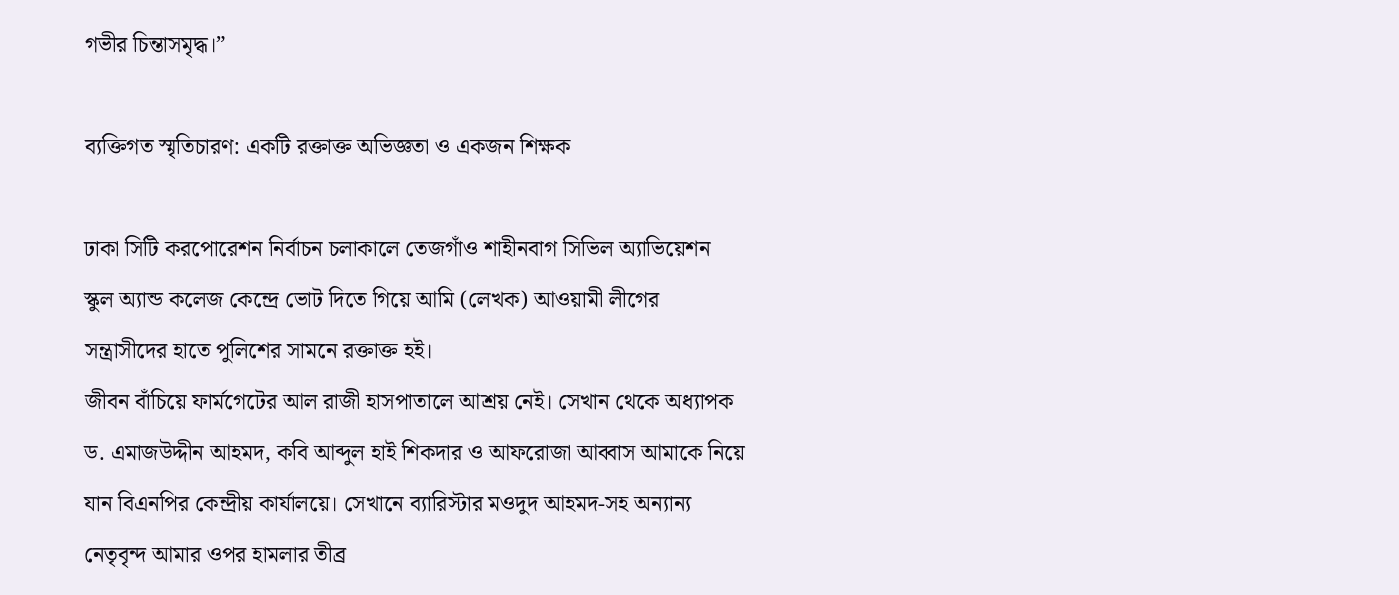গভীর চিন্তাসমৃদ্ধ।”

ব্যক্তিগত স্মৃতিচারণ: একটি রক্তাক্ত অভিজ্ঞতা ও একজন শিক্ষক

ঢাকা সিটি করপোরেশন নির্বাচন চলাকালে তেজগাঁও শাহীনবাগ সিভিল অ্যাভিয়েশন স্কুল অ্যান্ড কলেজ কেন্দ্রে ভোট দিতে গিয়ে আমি (লেখক) আওয়ামী লীগের সন্ত্রাসীদের হাতে পুলিশের সামনে রক্তাক্ত হই।
জীবন বাঁচিয়ে ফার্মগেটের আল রাজী হাসপাতালে আশ্রয় নেই। সেখান থেকে অধ্যাপক ড. এমাজউদ্দীন আহমদ, কবি আব্দুল হাই শিকদার ও আফরোজা আব্বাস আমাকে নিয়ে যান বিএনপির কেন্দ্রীয় কার্যালয়ে। সেখানে ব্যারিস্টার মওদুদ আহমদ-সহ অন্যান্য নেতৃবৃন্দ আমার ওপর হামলার তীব্র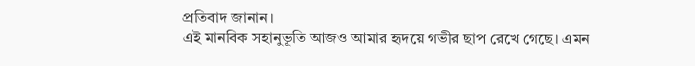প্রতিবাদ জানান।
এই মানবিক সহানুভূতি আজও আমার হৃদয়ে গভীর ছাপ রেখে গেছে। এমন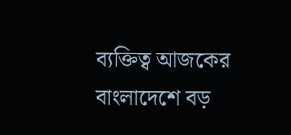ব্যক্তিত্ব আজকের বাংলাদেশে বড়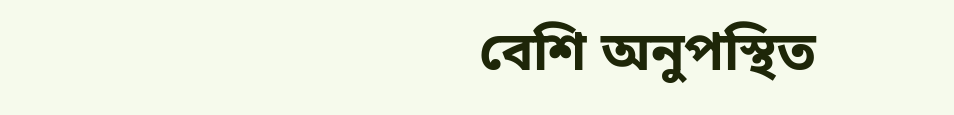বেশি অনুপস্থিত